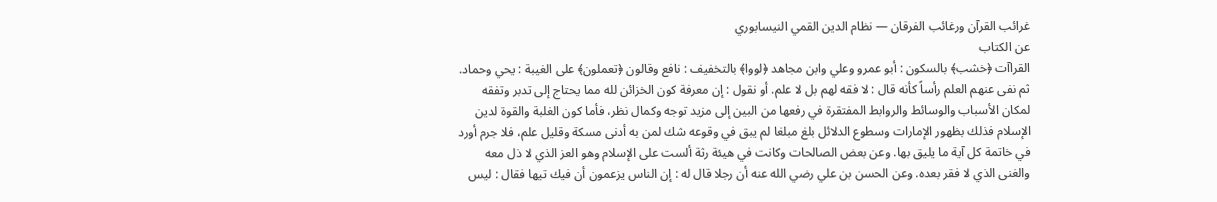غرائب القرآن ورغائب الفرقان — نظام الدين القمي النيسابوري
عن الكتاب
القراآت ﴿خشب﴾ بالسكون : أبو عمرو وعلي وابن مجاهد ﴿لووا﴾ بالتخفيف : نافع وقالون ﴿تعملون﴾ على الغيبة : يحي وحماد.
ثم نفى عنهم العلم رأساً كأنه قال : لا فقه لهم بل لا علم. أو نقول : إن معرفة كون الخزائن لله مما يحتاج إلى تدبر وتفقه لمكان الأسباب والوسائط والروابط المفتقرة في رفعها من البين إلى مزيد توجه وكمال نظر، فأما كون الغلبة والقوة لدين الإسلام فذلك بظهور الإمارات وسطوع الدلائل بلغ مبلغا لم يبق في وقوعه شك لمن به أدنى مسكة وقليل علم، فلا جرم أورد في خاتمة كل آية ما يليق بها. وعن بعض الصالحات وكانت في هيئة رثة ألست على الإسلام وهو العز الذي لا ذل معه والغنى الذي لا فقر بعده. وعن الحسن بن علي رضي الله عنه أن رجلا قال له : إن الناس يزعمون أن فيك تيها فقال : ليس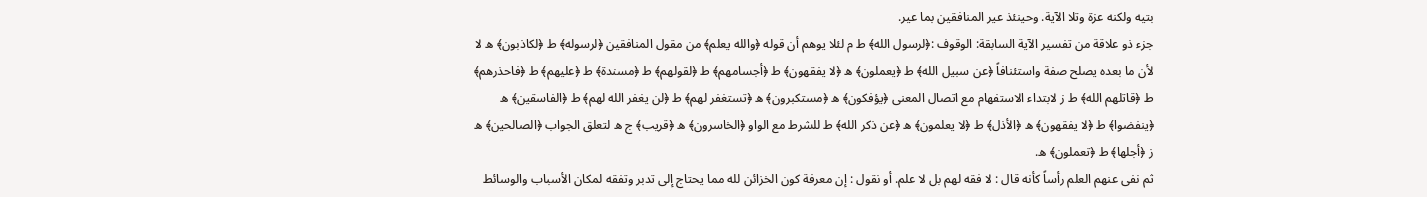بتيه ولكنه عزة وتلا الآية. وحينئذ عير المنافقين بما عير.
جزء ذو علاقة من تفسير الآية السابقة: الوقوف :﴿لرسول الله﴾ ط م لئلا يوهم أن قوله ﴿والله يعلم﴾ من مقول المنافقين ﴿لرسوله﴾ ط ﴿لكاذبون﴾ ه لا لأن ما بعده يصلح صفة واستئنافاً ﴿عن سبيل الله﴾ ط ﴿يعملون﴾ ه ﴿لا يفقهون﴾ ط ﴿أجسامهم﴾ ط ﴿لقولهم﴾ ط ﴿مسندة﴾ ط ﴿عليهم﴾ ط ﴿فاحذرهم﴾ ط ﴿قاتلهم الله﴾ ط ز لابتداء الاستفهام مع اتصال المعنى ﴿يؤفكون﴾ ه ﴿مستكبرون﴾ ه ﴿تستغفر لهم﴾ ط ﴿لن يغفر الله لهم﴾ ط ﴿الفاسقين﴾ ه ﴿ينفضوا﴾ ط ﴿لا يفقهون﴾ ه ﴿الأذل﴾ ط ﴿لا يعلمون﴾ ه ﴿عن ذكر الله﴾ ط للشرط مع الواو ﴿الخاسرون﴾ ه ﴿قريب﴾ ج ه لتعلق الجواب ﴿الصالحين﴾ ه ز ﴿أجلها﴾ ط ﴿تعملون﴾ ه.
ثم نفى عنهم العلم رأساً كأنه قال : لا فقه لهم بل لا علم. أو نقول : إن معرفة كون الخزائن لله مما يحتاج إلى تدبر وتفقه لمكان الأسباب والوسائط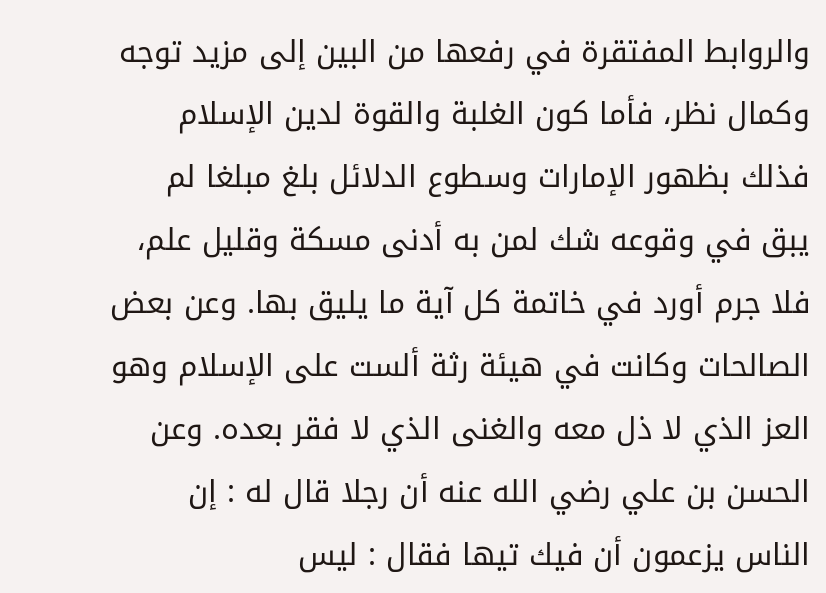والروابط المفتقرة في رفعها من البين إلى مزيد توجه وكمال نظر، فأما كون الغلبة والقوة لدين الإسلام فذلك بظهور الإمارات وسطوع الدلائل بلغ مبلغا لم يبق في وقوعه شك لمن به أدنى مسكة وقليل علم، فلا جرم أورد في خاتمة كل آية ما يليق بها. وعن بعض الصالحات وكانت في هيئة رثة ألست على الإسلام وهو العز الذي لا ذل معه والغنى الذي لا فقر بعده. وعن الحسن بن علي رضي الله عنه أن رجلا قال له : إن الناس يزعمون أن فيك تيها فقال : ليس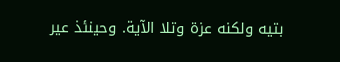بتيه ولكنه عزة وتلا الآية. وحينئذ عير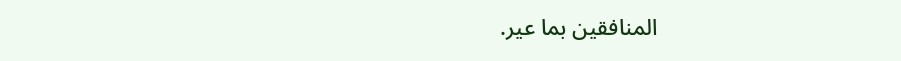المنافقين بما عير.